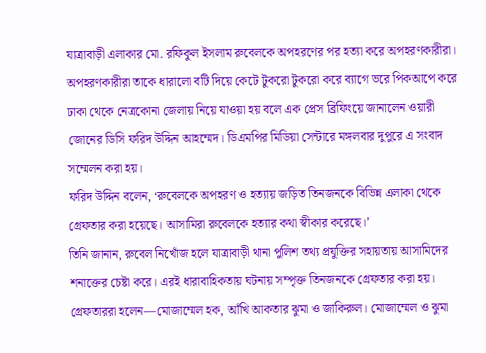যাত্রাবাড়ী এলাকার মো. রফিকুল ইসলাম রুবেলকে অপহরণের পর হত্যা করে অপহরণকারীরা। অপহরণকারীরা তাকে ধারালো বটি দিয়ে কেটে টুকরো টুকরো করে ব্যাগে ভরে পিকআপে করে ঢাকা থেকে নেত্রকোনা জেলায় নিয়ে যাওয়া হয় বলে এক প্রেস ব্রিফিংয়ে জানালেন ওয়ারী জোনের ডিসি ফরিদ উদ্দিন আহম্মেদ। ডিএমপির মিডিয়া সেন্টারে মঙ্গলবার দুপুরে এ সংবাদ সম্মেলন করা হয়।
ফরিদ উদ্দিন বলেন, ‘রুবেলকে অপহরণ ও হত্যায় জড়িত তিনজনকে বিভিন্ন এলাকা থেকে গ্রেফতার করা হয়েছে। আসামিরা রুবেলকে হত্যার কথা স্বীকার করেছে।’
তিনি জানান, রুবেল নিখোঁজ হলে যাত্রাবাড়ী থানা পুলিশ তথ্য প্রযুক্তির সহায়তায় আসামিদের শনাক্তের চেষ্টা করে। এরই ধারাবাহিকতায় ঘটনায় সম্পৃক্ত তিনজনকে গ্রেফতার করা হয়। গ্রেফতাররা হলেন—মোজাম্মেল হক, আঁখি আকতার ঝুমা ও জাকিরুল। মোজাম্মেল ও ঝুমা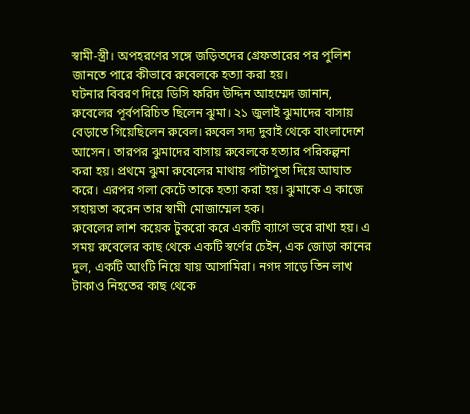স্বামী-স্ত্রী। অপহরণের সঙ্গে জড়িতদের গ্রেফতারের পর পুলিশ জানতে পারে কীভাবে রুবেলকে হত্যা করা হয়।
ঘটনার বিবরণ দিয়ে ডিসি ফরিদ উদ্দিন আহম্মেদ জানান, রুবেলের পূর্বপরিচিত ছিলেন ঝুমা। ২১ জুলাই ঝুমাদের বাসায় বেড়াতে গিয়েছিলেন রুবেল। রুবেল সদ্য দুবাই থেকে বাংলাদেশে আসেন। তারপর ঝুমাদের বাসায় রুবেলকে হত্যার পরিকল্পনা করা হয়। প্রথমে ঝুমা রুবেলের মাথায় পাটাপুতা দিয়ে আঘাত করে। এরপর গলা কেটে তাকে হত্যা করা হয়। ঝুমাকে এ কাজে সহায়তা করেন তার স্বামী মোজাম্মেল হক।
রুবেলের লাশ কয়েক টুকরো করে একটি ব্যাগে ভরে রাখা হয়। এ সময় রুবেলের কাছ থেকে একটি স্বর্ণের চেইন, এক জোড়া কানের দুল, একটি আংটি নিয়ে যায় আসামিরা। নগদ সাড়ে তিন লাখ টাকাও নিহতের কাছ থেকে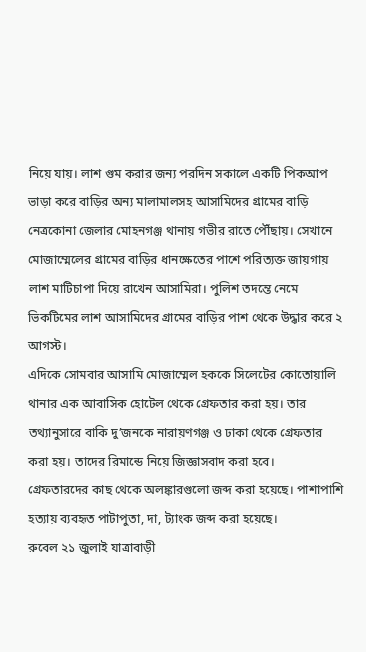নিয়ে যায়। লাশ গুম করার জন্য পরদিন সকালে একটি পিকআপ ভাড়া করে বাড়ির অন্য মালামালসহ আসামিদের গ্রামের বাড়ি নেত্রকোনা জেলার মোহনগঞ্জ থানায় গভীর রাতে পৌঁছায়। সেখানে মোজাম্মেলের গ্রামের বাড়ির ধানক্ষেতের পাশে পরিত্যক্ত জায়গায় লাশ মাটিচাপা দিয়ে রাখেন আসামিরা। পুলিশ তদন্তে নেমে ভিকটিমের লাশ আসামিদের গ্রামের বাড়ির পাশ থেকে উদ্ধার করে ২ আগস্ট।
এদিকে সোমবার আসামি মোজাম্মেল হককে সিলেটের কোতোয়ালি থানার এক আবাসিক হোটেল থেকে গ্রেফতার করা হয়। তার তথ্যানুসারে বাকি দু’জনকে নারায়ণগঞ্জ ও ঢাকা থেকে গ্রেফতার করা হয়। তাদের রিমান্ডে নিয়ে জিজ্ঞাসবাদ করা হবে।
গ্রেফতারদের কাছ থেকে অলঙ্কারগুলো জব্দ করা হয়েছে। পাশাপাশি হত্যায় ব্যবহৃত পাটাপুতা, দা, ট্যাংক জব্দ করা হয়েছে।
রুবেল ২১ জুলাই যাত্রাবাড়ী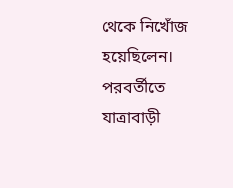থেকে নিখোঁজ হয়েছিলেন। পরবর্তীতে যাত্রাবাড়ী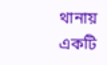থানায় একটি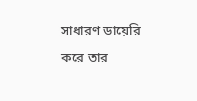সাধারণ ডায়েরি করে তার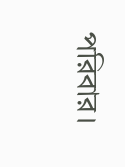পরিবার।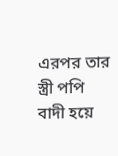এরপর তার স্ত্রী পপি বাদী হয়ে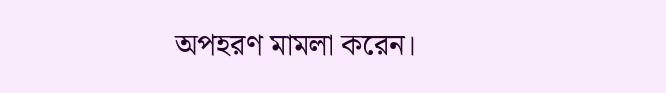অপহরণ মামলা করেন।